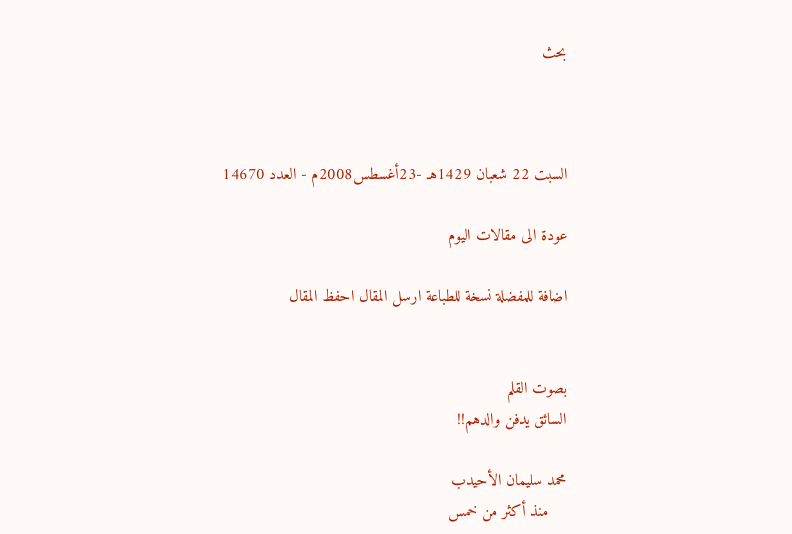بحث



السبت 22 شعبان 1429هـ -23أغسطس2008م - العدد 14670

عودة الى مقالات اليوم

اضافة للمفضلة نسخة للطباعة ارسل المقال احفظ المقال


بصوت القلم
السائق يدفن والدهم!!

محمد سليمان الأحيدب
    منذ أكثر من خمس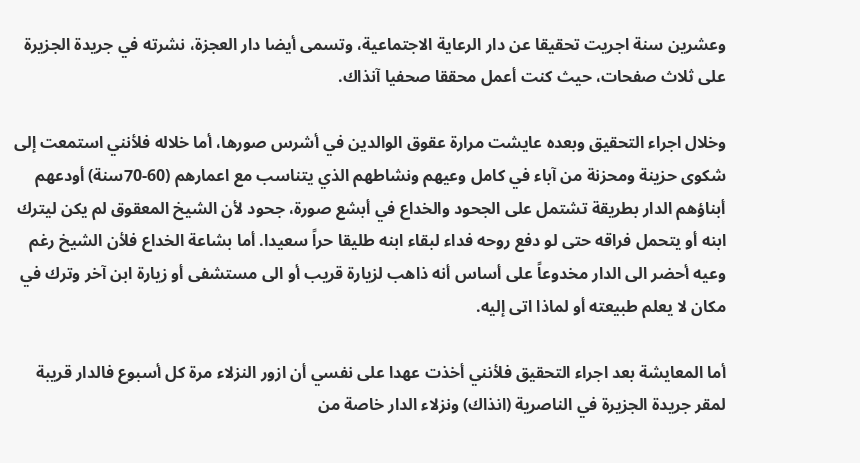وعشرين سنة اجريت تحقيقا عن دار الرعاية الاجتماعية، وتسمى أيضا دار العجزة، نشرته في جريدة الجزيرة على ثلاث صفحات، حيث كنت أعمل محققا صحفيا آنذاك.

وخلال اجراء التحقيق وبعده عايشت مرارة عقوق الوالدين في أشرس صورها، أما خلاله فلأنني استمعت إلى شكوى حزينة ومحزنة من آباء في كامل وعيهم ونشاطهم الذي يتناسب مع اعمارهم (60-70سنة) أودعهم أبناؤهم الدار بطريقة تشتمل على الجحود والخداع في أبشع صورة، جحود لأن الشيخ المعقوق لم يكن ليترك ابنه أو يتحمل فراقه حتى لو دفع روحه فداء لبقاء ابنه طليقا حراً سعيدا. أما بشاعة الخداع فلأن الشيخ رغم وعيه أحضر الى الدار مخدوعاً على أساس أنه ذاهب لزيارة قريب أو الى مستشفى أو زيارة ابن آخر وترك في مكان لا يعلم طبيعته أو لماذا اتى إليه.

أما المعايشة بعد اجراء التحقيق فلأنني أخذت عهدا على نفسي أن ازور النزلاء مرة كل أسبوع فالدار قريبة لمقر جريدة الجزيرة في الناصرية (انذاك) ونزلاء الدار خاصة من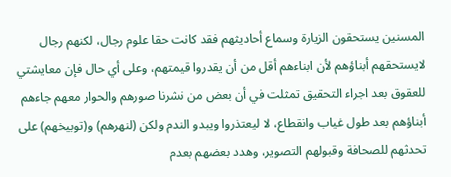المسنين يستحقون الزيارة وسماع أحاديثهم فقد كانت حقا علوم رجال، لكنهم رجال لايستحقهم أبناؤهم لأن ابناءهم أقل من أن يقدروا قيمتهم، وعلى أي حال فإن معايشتي للعقوق بعد اجراء التحقيق تمثلت في أن بعض من نشرنا صورهم والحوار معهم جاءهم أبناؤهم بعد طول غياب وانقطاع، لا ليعتذروا ويبدو الندم ولكن (لنهرهم) و(توبيخهم) على تحدثهم للصحافة وقبولهم التصوير، وهدد بعضهم بعدم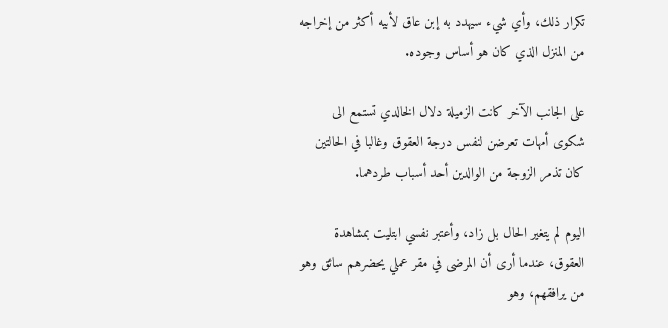تكرار ذلك، وأي شيء سيهدد به إبن عاق لأبيه أكثر من إخراجه من المنزل الذي كان هو أساس وجوده.

على الجانب الآخر كانت الزميلة دلال الخالدي تستمع الى شكوى أمهات تعرضن لنفس درجة العقوق وغالبا في الحالتين كان تذمر الزوجة من الوالدين أحد أسباب طردهما.

اليوم لم يتغير الحال بل زاد، وأعتبر نفسي ابتليت بمشاهدة العقوق، عندما أرى أن المرضى في مقر عملي يحضرهم سائق وهو من يرافقهم، وهو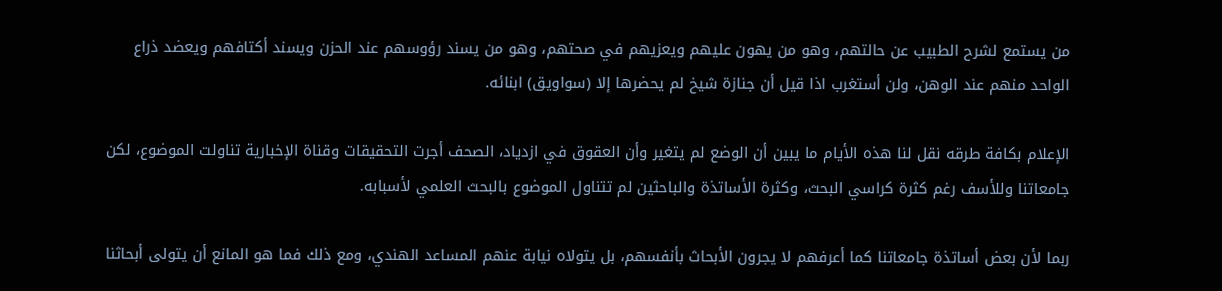من يستمع لشرح الطبيب عن حالتهم، وهو من يهون عليهم ويعزيهم في صحتهم، وهو من يسند رؤوسهم عند الحزن ويسند أكتافهم ويعضد ذراع الواحد منهم عند الوهن، ولن أستغرب اذا قيل أن جنازة شيخ لم يحضرها إلا (سواويق) ابنائه.

الإعلام بكافة طرقه نقل لنا هذه الأيام ما يبين أن الوضع لم يتغير وأن العقوق في ازدياد، الصحف أجرت التحقيقات وقناة الإخبارية تناولت الموضوع، لكن جامعاتنا وللأسف رغم كثرة كراسي البحث، وكثرة الأساتذة والباحثين لم تتناول الموضوع بالبحث العلمي لأسبابه.

ربما لأن بعض أساتذة جامعاتنا كما أعرفهم لا يجرون الأبحاث بأنفسهم، بل يتولاه نيابة عنهم المساعد الهندي، ومع ذلك فما هو المانع أن يتولى أبحاثنا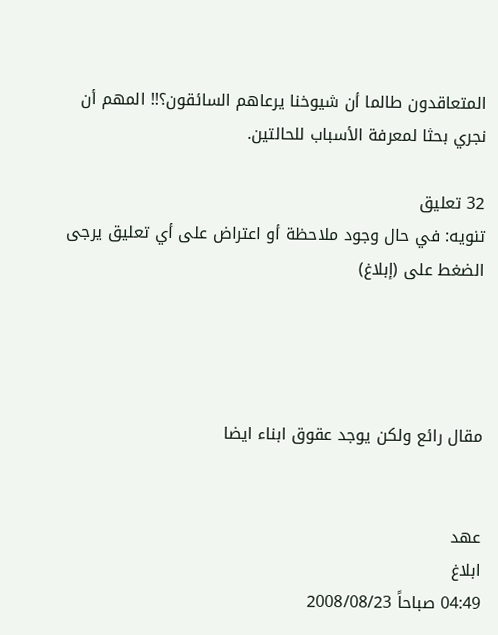المتعاقدون طالما أن شيوخنا يرعاهم السائقون؟!! المهم أن نجري بحثا لمعرفة الأسباب للحالتين.

32 تعليق
تنويه: في حال وجود ملاحظة أو اعتراض على أي تعليق يرجى الضغط على (إبلاغ)




مقال رائع ولكن يوجد عقوق ابناء ايضا


عهد
ابلاغ
04:49 صباحاً 2008/08/23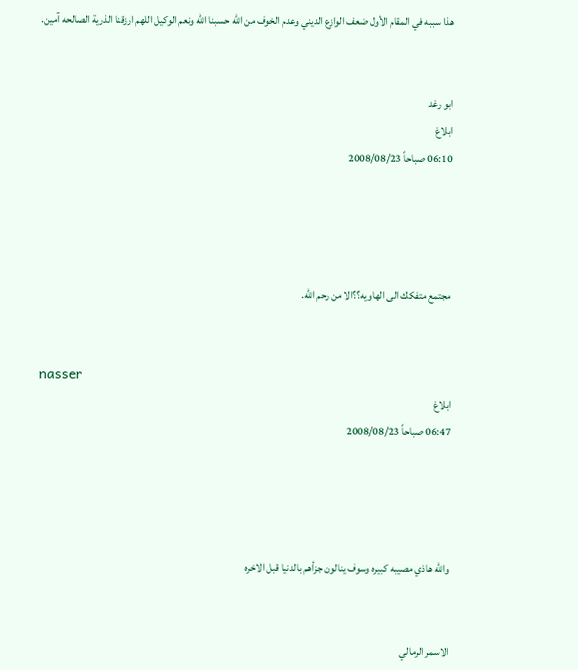هذا سببه في المقام الأول ضعف الوازع الديني وعدم الخوف من الله حسبنا الله ونعم الوكيل اللهم ارزقنا الذرية الصالحه آمين.


ابو رغد
ابلاغ
06:10 صباحاً 2008/08/23




مجتمع متفكك الى الهاويه؟؟الا من رحم الله.


nasser
ابلاغ
06:47 صباحاً 2008/08/23




والله هاذي مصيبه كبيره وسوف ينالون جزأهم بالدنيا قبل الاخره


الاسمر الرمالي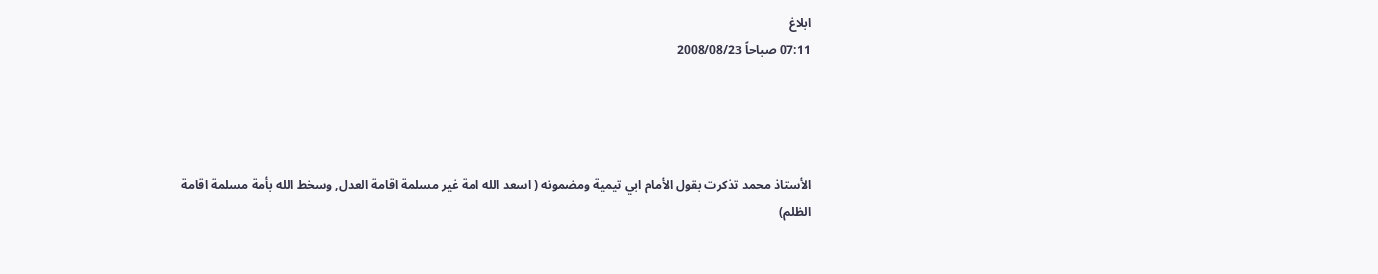ابلاغ
07:11 صباحاً 2008/08/23




الأستاذ محمد تذكرت بقول الأمام ابي تيمية ومضمونه ( اسعد الله امة غير مسلمة اقامة العدل, وسخط الله بأمة مسلمة اقامة الظلم)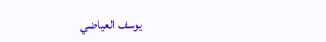يوسف العياضي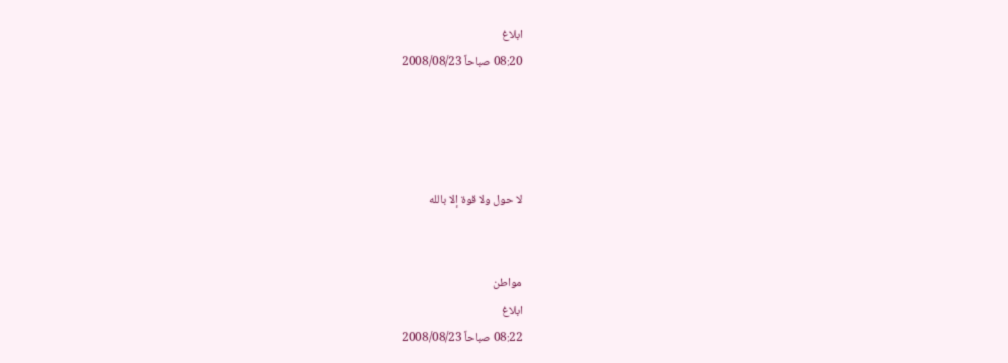ابلاغ
08:20 صباحاً 2008/08/23




لا حول ولا قوة إلا بالله


مواطن
ابلاغ
08:22 صباحاً 2008/08/23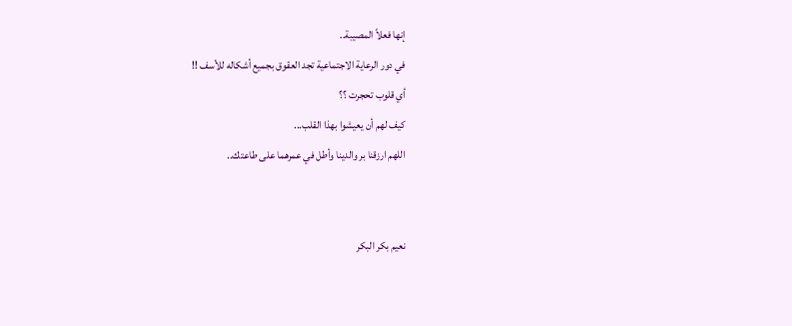إنها فعلاً المصيبة..
في دور الرعاية الاجتماعية تجد العقوق بجميع أشكاله للأسف !!
أي قلوب تحجرت ؟؟
كيف لهم أن يعيشوا بهذا القلب...
اللهم ارزقنا بر والدينا وأطل في عمرهما على طاعتك..


نعيم بكر البكر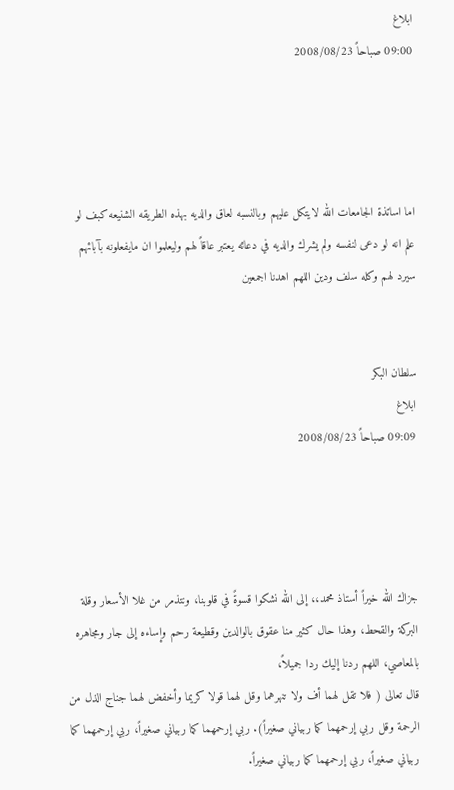ابلاغ
09:00 صباحاً 2008/08/23




اما اساتذة الجامعات الله لايتكل عليهم وبالنسبه لعاق والديه بهذه الطريقه الشنيعه كبف لو علم انه لو دعى لنفسه ولم يشرك والديه في دعائه يعتبر عاقاً لهم وليعلموا ان مايفعلونه بآبائهم سيرد لهم وكله سلف ودين اللهم اهدنا اجمعين


سلطان البكر
ابلاغ
09:09 صباحاً 2008/08/23




جزاك الله خيراً أستاذ محمد،، إلى الله نشكوا قسوةً في قلوبنا، ونتذمر من غلا الأسعار وقلة البركة والقحط، وهذا حال كثير منا عقوق بالوالدين وقطيعة رحم وإساءه إلى جار ومجاهره بالمعاصي، اللهم ردنا إليك ردا جميلاً،
قال تعالى ( فلا تقل لهما أف ولا تنهرهما وقل لهما قولا كريما وأخفض لهما جناج الذل من الرحمة وقل ربي إرحمهما كما ربياني صغيراً). ربي إرحمهما كما ربياني صغيراً، ربي إرحمهما كما ربياني صغيراً، ربي إرحمهما كما ربياني صغيراً.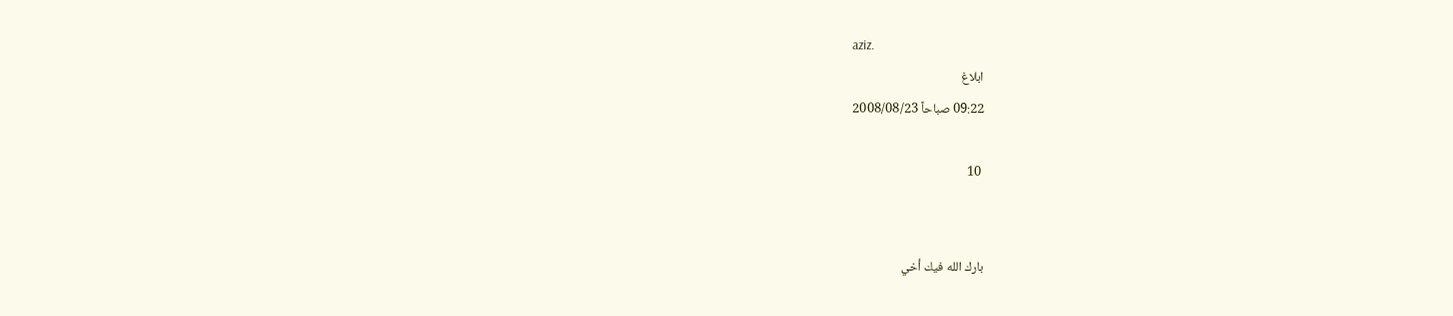aziz.
ابلاغ
09:22 صباحاً 2008/08/23

 10


بارك الله فيك أخي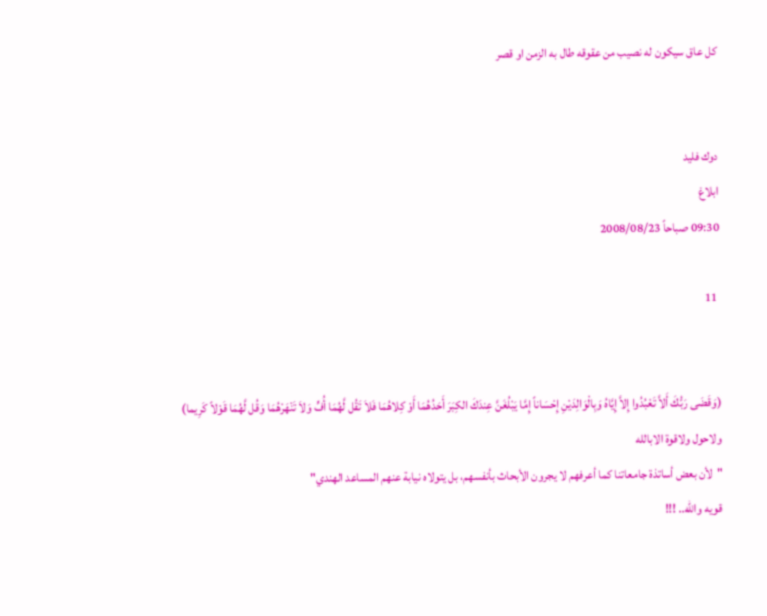كل عاق سيكون له نصيب من عقوقه طال به الزمن او قصر


دوك فليد
ابلاغ
09:30 صباحاً 2008/08/23

 11


(وَقَضَى رَبُّكَ أَلاَّ تَعْبُدُوا إِلاَّ إِيَّاهُ وَبِالْوَالِدَيْنِ إِحْسَاناً إِمَّا يَبْلُغَنَّ عِندَكَ الكِبَرَ أَحَدُهُمَا أَوْ كِلاهُمَا فَلاَ تَقُل لَّهُمَا أُفٍّ وَلاَ تَنْهَرْهُمَا وَقُل لَّهُمَا قَوْلاً كَرِيما)
ولاحول ولاقوة الابالله
"لأن بعض أساتذة جامعاتنا كما أعرفهم لا يجرون الأبحاث بأنفسهم، بل يتولاه نيابة عنهم المساعد الهندي"
قويه والله.. !!!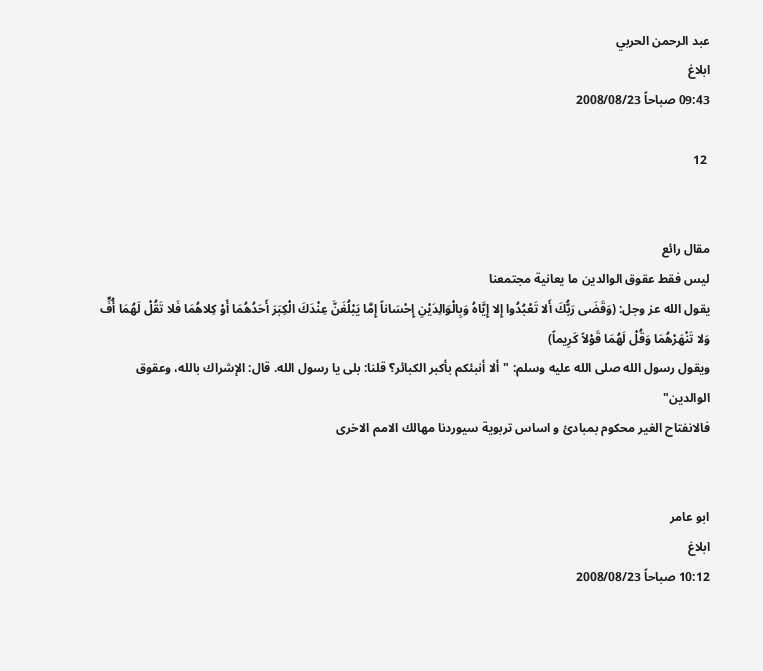عبد الرحمن الحربي
ابلاغ
09:43 صباحاً 2008/08/23

 12


مقال رائع
ليس فقط عقوق الوالدين ما يعانية مجتمعنا
يقول الله عز وجل: (وَقَضَى رَبُّكَ أَلا تَعْبُدُوا إِلا إِيَّاهُ وَبِالْوَالِدَيْنِ إِحْسَاناً إِمَّا يَبْلُغَنَّ عِنْدَكَ الْكِبَرَ أَحَدُهُمَا أَوْ كِلاهُمَا فَلا تَقُلْ لَهُمَا أُفٍّ وَلا تَنْهَرْهُمَا وَقُلْ لَهُمَا قَوْلاً كَرِيماً)
ويقول رسول الله صلى الله عليه وسلم: "ألا أنبئكم بأكبر الكبائر؟ قلنا: بلى يا رسول الله. قال: الإشراك بالله، وعقوق الوالدين"
فالانفتاح الغير محكوم بمبادئ و اساس تربوية سيوردنا مهالك الامم الاخرى


ابو عامر
ابلاغ
10:12 صباحاً 2008/08/23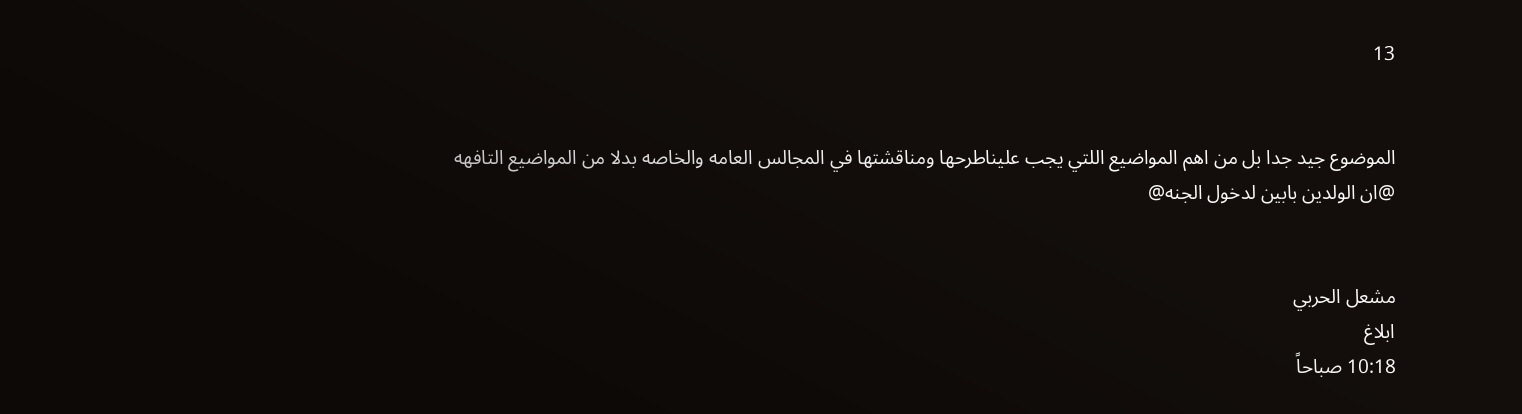13


الموضوع جيد جدا بل من اهم المواضيع اللتي يجب عليناطرحها ومناقشتها في المجالس العامه والخاصه بدلا من المواضيع التافهه
@ان الولدين بابين لدخول الجنه@


مشعل الحربي
ابلاغ
10:18 صباحاً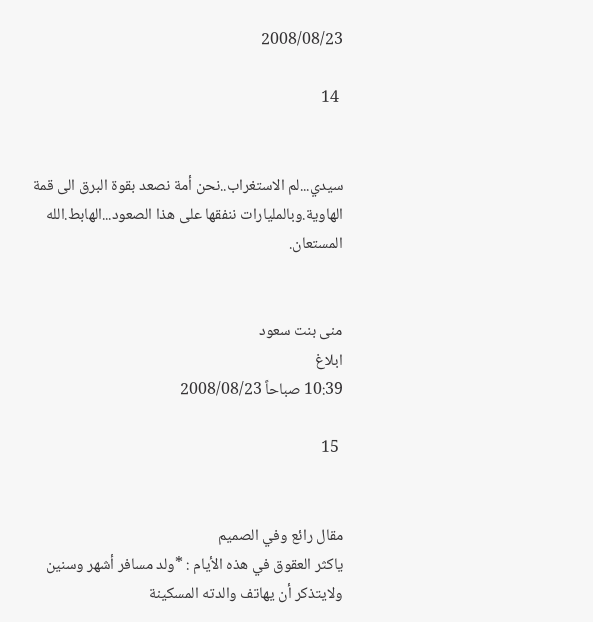2008/08/23

 14


سيدي...لم الاستغراب..نحن أمة نصعد بقوة البرق الى قمة الهاوية.وبالمليارات ننفقها على هذا الصعود...الهابط.الله المستعان.


منى بنت سعود
ابلاغ
10:39 صباحاً 2008/08/23

 15


مقال رائع وفي الصميم
ياكثر العقوق في هذه الأيام : *ولد مسافر أشهر وسنين ولايتذكر أن يهاتف والدته المسكينة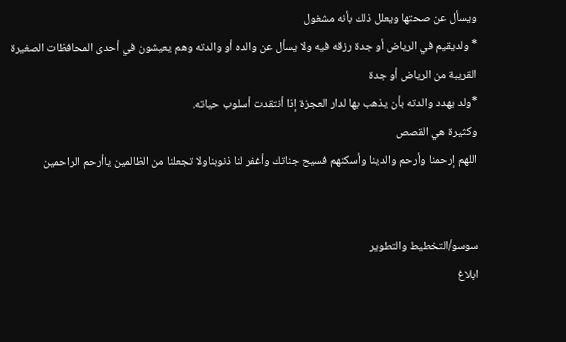ويسأل عن صحتها ويعلل ذلك بأنه مشغول
* ولديقيم في الرياض أو جدة رزقه فيه ولا يسأل عن والده أو والدته وهم يعيشون في أحدى المحافظات الصغيرة القريبة من الرياض أو جدة
*ولد يهدد والدته بأن يذهب بها لدار العجزة إذا أنتقدت أسلوب حياته.
وكثيرة هي القصص
اللهم إرحمنا وأرحم والدينا وأسكنهم فسيح جناتك وأغفر لنا ذنوبناولا تجعلنا من الظالمين ياأرحم الراحمين


سوسو/التخطيط والتطوير
ابلاغ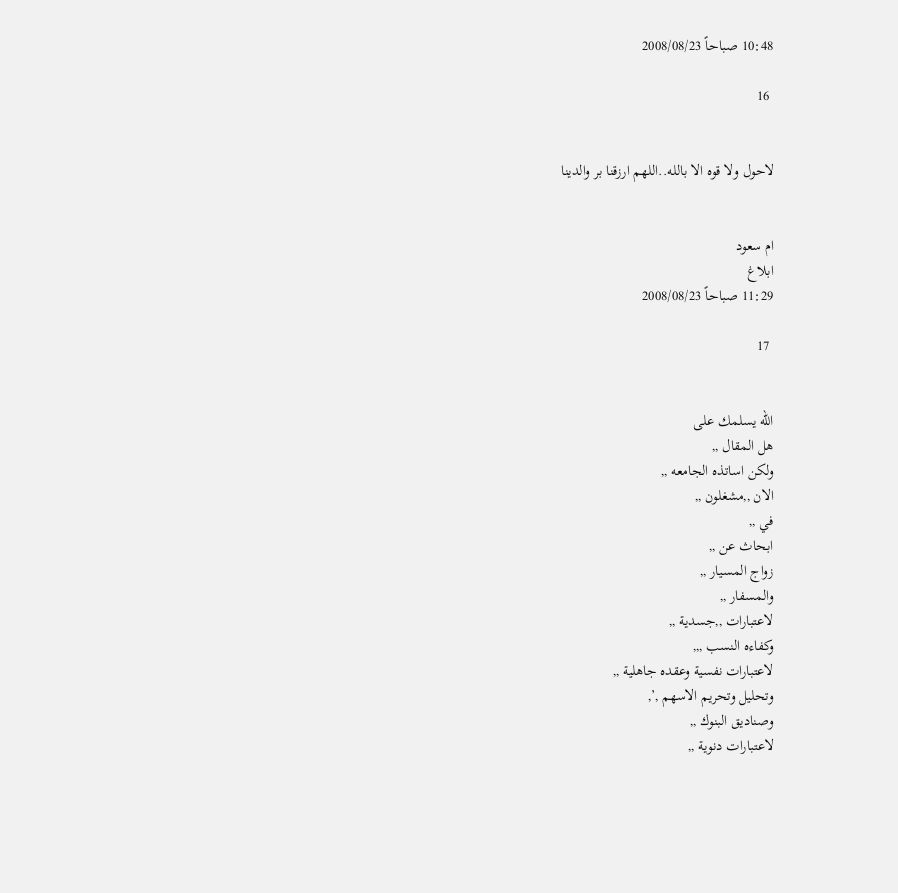10:48 صباحاً 2008/08/23

 16


لاحول ولا قوه الا بالله..اللهم ارزقنا بر والدينا


ام سعود
ابلاغ
11:29 صباحاً 2008/08/23

 17


الله يسلمك على
هل المقال ,,
ولكن اساتذه الجامعه ,,
الان ,,مشغلون ,,
في ,,
ابحاث عن ,,
زواج المسيار ,,
والمسفار ,,
لاعتبارات ,,جسدية ,,
وكفاءه النسب ,,,
لاعتبارات نفسية وعقده جاهلية ,,
وتحليل وتحريم الاسهم ,’,
وصناديق البنوك ,,
لاعتبارات دنوية ,,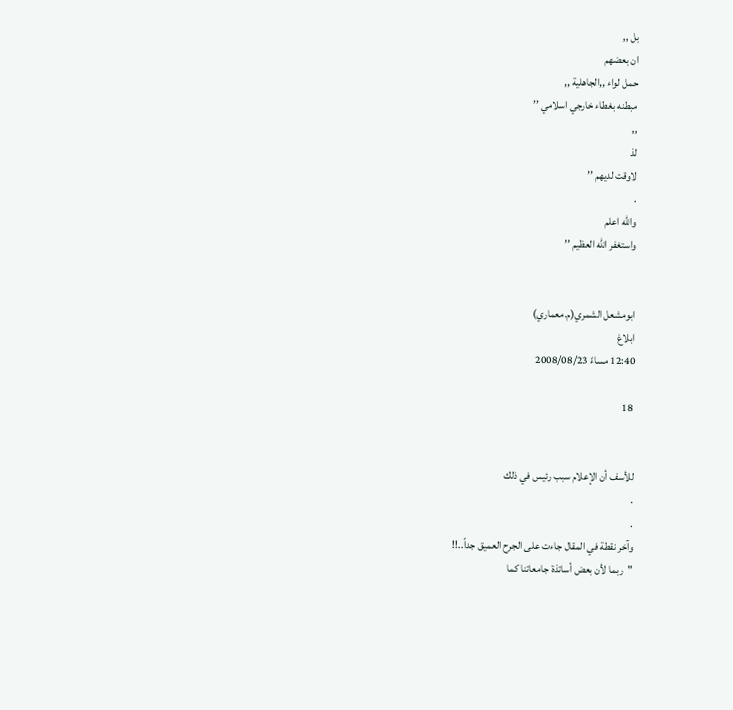بل ,,
ان بعضهم
حمل لواء ,,الجاهلية ,,
مبطنه بغطاء خارجي اسلامي ’’
,,
لذ
لاوقت لديهم ’’
.
والله اعلم
واستغفر الله العظيم ’’


ابومشعل الشمري(م.معماري)
ابلاغ
12:40 مساءً 2008/08/23

 18


للأسف أن الإعلام سبب رئيس في ذلك
.
.
وآخر نقطة في المقال جاءت على الجرح العميق جداً..!!
"ربما لأن بعض أساتذة جامعاتنا كما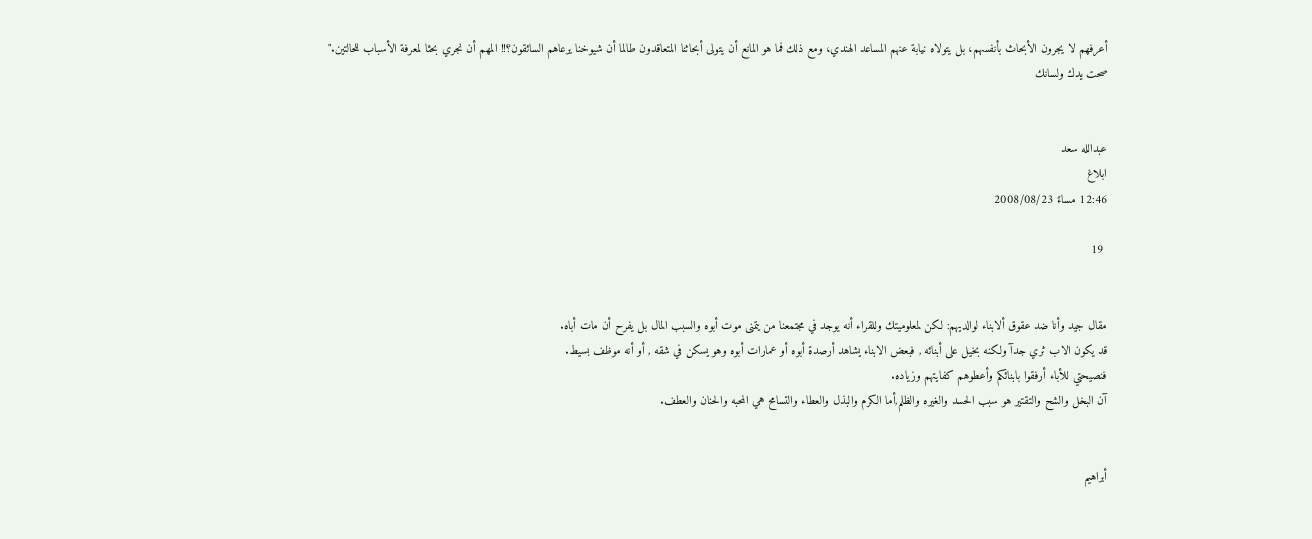أعرفهم لا يجرون الأبحاث بأنفسهم، بل يتولاه نيابة عنهم المساعد الهندي، ومع ذلك فما هو المانع أن يتولى أبحاثنا المتعاقدون طالما أن شيوخنا يرعاهم السائقون؟!! المهم أن نجري بحثا لمعرفة الأسباب للحالتين."
صحت يدك ولسانك


عبدالله سعد
ابلاغ
12:46 مساءً 2008/08/23

 19


مقال جيد وأنا ضد عقوق ألابناء لوالديهم: لكن لمعلوميتك وللقراء أنه يوجد في مجتمعنا من يتمنى موت أبوه والسبب المال بل يفرح أن مات أباه.
قد يكون الاب ثري جدآ ولكنه بخيل على أبنائه , فبعض الابناء يشاهد أرصدة أبوه أو عمارات أبوه وهو يسكن في شقه , أو أنه موظف بسيط.
فنصيحتي للأباء أرفقوا بابنائكم وأعطوهم كفايتهم وزياده.
آن البخل والشح والتقتير هو سبب الحسد والغيره والظلم,أما الكرم والبذل والعطاء والتسامح هي المحبه والحنان والعطف.


أبراهيم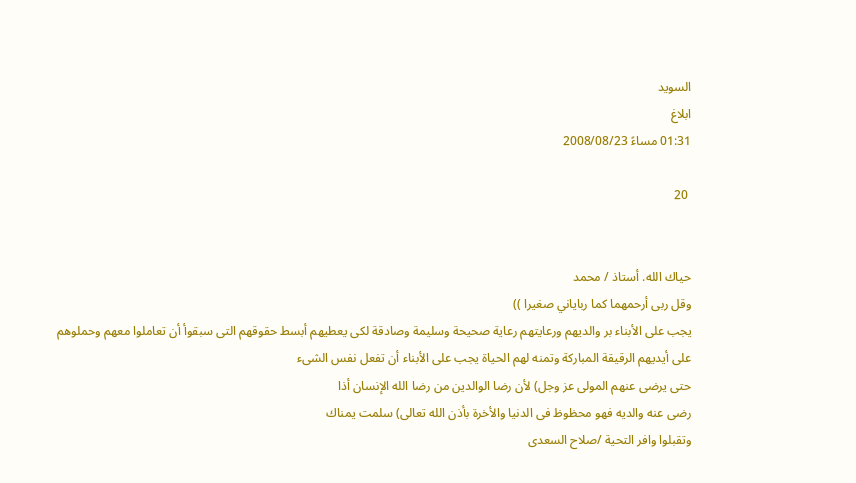السويد
ابلاغ
01:31 مساءً 2008/08/23

 20


حياك الله. أستاذ / محمد
وقل ربى أرحمهما كما رباياني صغيرا ))
يجب على الأبناء بر والديهم ورعايتهم رعاية صحيحة وسليمة وصادقة لكى يعطيهم أبسط حقوقهم التى سبقوأ أن تعاملوا معهم وحملوهم على أيديهم الرقيقة المباركة وتمنه لهم الحياة يجب على الأبناء أن تفعل نفس الشىء
حتى يرضى عنهم المولى عز وجل) لأن رضا الوالدين من رضا الله الإنسان أذا
رضى عنه والديه فهو محظوظ فى الدنيا والأخرة بأذن الله تعالى) سلمت يمناك
وتقبلوا وافر التحية /صلاح السعدى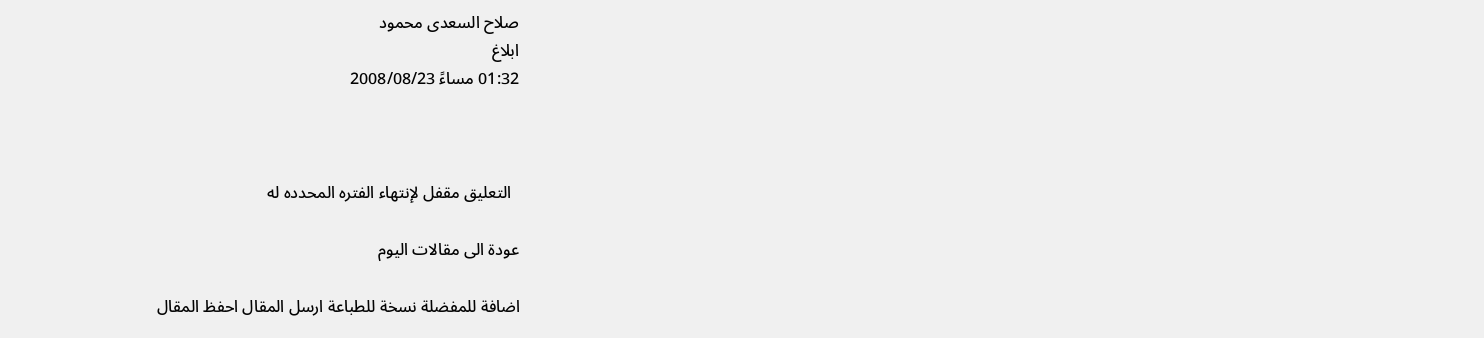صلاح السعدى محمود
ابلاغ
01:32 مساءً 2008/08/23



  التعليق مقفل لإنتهاء الفتره المحدده له

عودة الى مقالات اليوم

اضافة للمفضلة نسخة للطباعة ارسل المقال احفظ المقال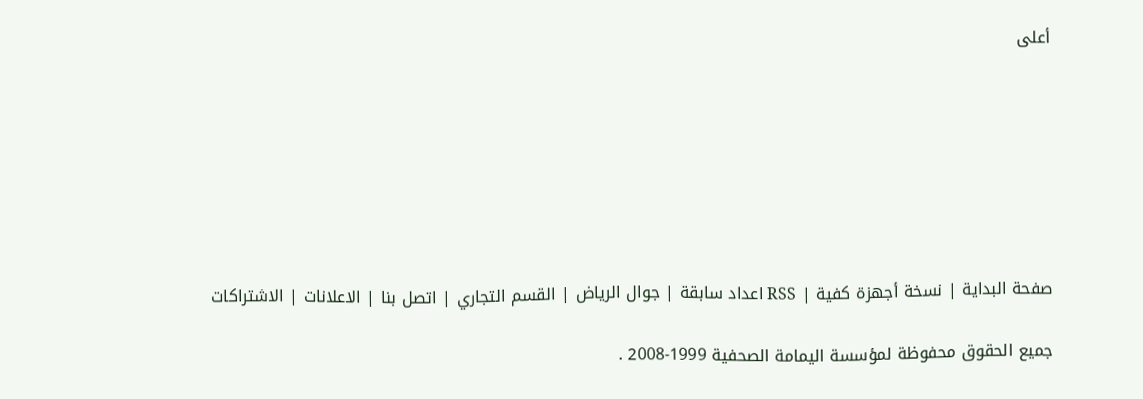أعلى







صفحة البداية | نسخة أجهزة كفية | RSS اعداد سابقة | جوال الرياض | القسم التجاري | اتصل بنا | الاعلانات | الاشتراكات

جميع الحقوق محفوظة لمؤسسة اليمامة الصحفية 1999-2008 .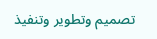تصميم وتطوير وتنفيذ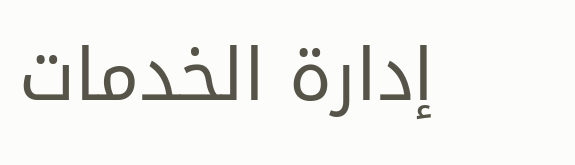إدارة الخدمات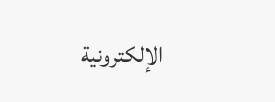الإلكترونية